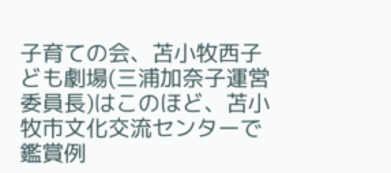子育ての会、苫小牧西子ども劇場(三浦加奈子運営委員長)はこのほど、苫小牧市文化交流センターで鑑賞例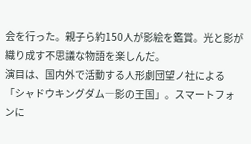会を行った。親子ら約150人が影絵を鑑賞。光と影が織り成す不思議な物語を楽しんだ。
演目は、国内外で活動する人形劇団望ノ社による「シャドウキングダム―影の王国」。スマートフォンに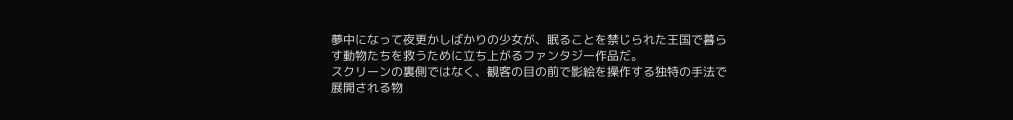夢中になって夜更かしばかりの少女が、眠ることを禁じられた王国で暮らす動物たちを救うために立ち上がるファンタジー作品だ。
スクリーンの裏側ではなく、観客の目の前で影絵を操作する独特の手法で展開される物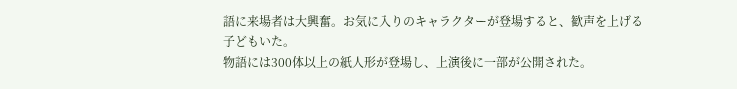語に来場者は大興奮。お気に入りのキャラクターが登場すると、歓声を上げる子どもいた。
物語には300体以上の紙人形が登場し、上演後に一部が公開された。